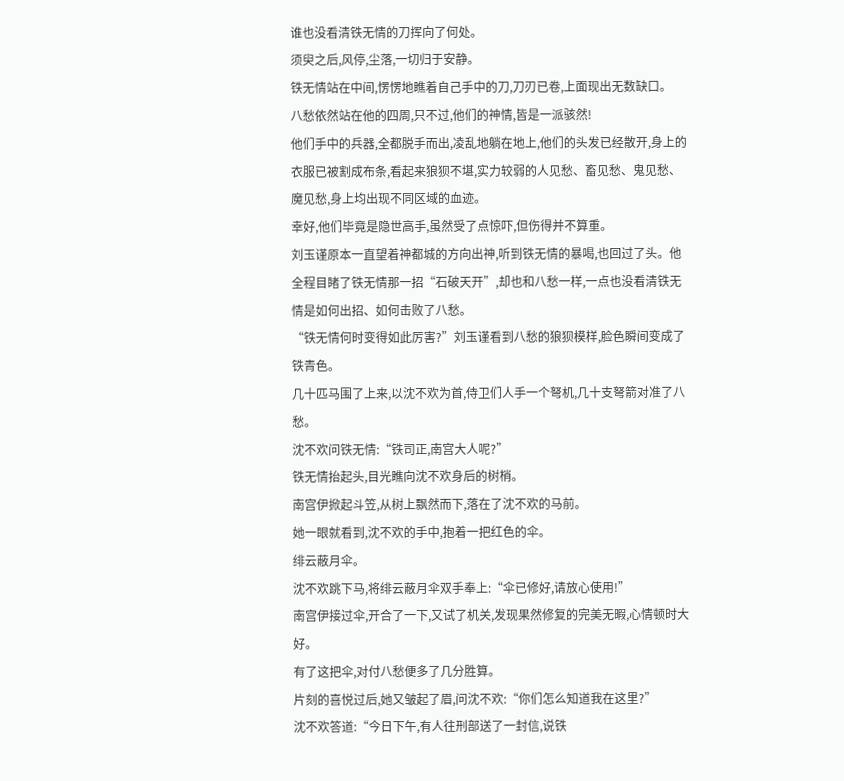谁也没看清铁无情的刀挥向了何处。
须臾之后,风停,尘落,一切归于安静。
铁无情站在中间,愣愣地瞧着自己手中的刀,刀刃已卷,上面现出无数缺口。
八愁依然站在他的四周,只不过,他们的神情,皆是一派骇然!
他们手中的兵器,全都脱手而出,凌乱地躺在地上,他们的头发已经散开,身上的衣服已被割成布条,看起来狼狈不堪,实力较弱的人见愁、畜见愁、鬼见愁、魔见愁,身上均出现不同区域的血迹。
幸好,他们毕竟是隐世高手,虽然受了点惊吓,但伤得并不算重。
刘玉谨原本一直望着神都城的方向出神,听到铁无情的暴喝,也回过了头。他全程目睹了铁无情那一招“石破天开”,却也和八愁一样,一点也没看清铁无情是如何出招、如何击败了八愁。
“铁无情何时变得如此厉害?”刘玉谨看到八愁的狼狈模样,脸色瞬间变成了铁青色。
几十匹马围了上来,以沈不欢为首,侍卫们人手一个弩机,几十支弩箭对准了八愁。
沈不欢问铁无情:“铁司正,南宫大人呢?”
铁无情抬起头,目光瞧向沈不欢身后的树梢。
南宫伊掀起斗笠,从树上飘然而下,落在了沈不欢的马前。
她一眼就看到,沈不欢的手中,抱着一把红色的伞。
绯云蔽月伞。
沈不欢跳下马,将绯云蔽月伞双手奉上:“伞已修好,请放心使用!”
南宫伊接过伞,开合了一下,又试了机关,发现果然修复的完美无暇,心情顿时大好。
有了这把伞,对付八愁便多了几分胜算。
片刻的喜悦过后,她又皱起了眉,问沈不欢:“你们怎么知道我在这里?”
沈不欢答道:“今日下午,有人往刑部送了一封信,说铁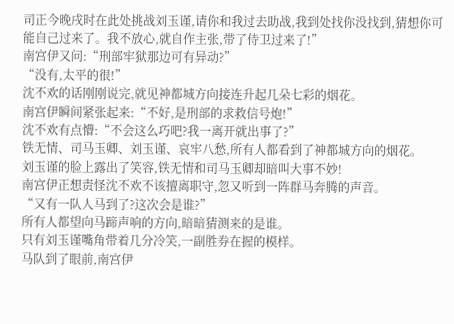司正今晚戌时在此处挑战刘玉谨,请你和我过去助战,我到处找你没找到,猜想你可能自己过来了。我不放心,就自作主张,带了侍卫过来了!”
南宫伊又问:“刑部牢狱那边可有异动?”
“没有,太平的很!”
沈不欢的话刚刚说完,就见神都城方向接连升起几朵七彩的烟花。
南宫伊瞬间紧张起来:“不好,是刑部的求救信号炮!”
沈不欢有点懵:“不会这么巧吧?我一离开就出事了?”
铁无情、司马玉卿、刘玉谨、哀牢八愁,所有人都看到了神都城方向的烟花。
刘玉谨的脸上露出了笑容,铁无情和司马玉卿却暗叫大事不妙!
南宫伊正想责怪沈不欢不该擅离职守,忽又听到一阵群马奔腾的声音。
“又有一队人马到了?这次会是谁?”
所有人都望向马蹄声响的方向,暗暗猜测来的是谁。
只有刘玉谨嘴角带着几分冷笑,一副胜券在握的模样。
马队到了眼前,南宫伊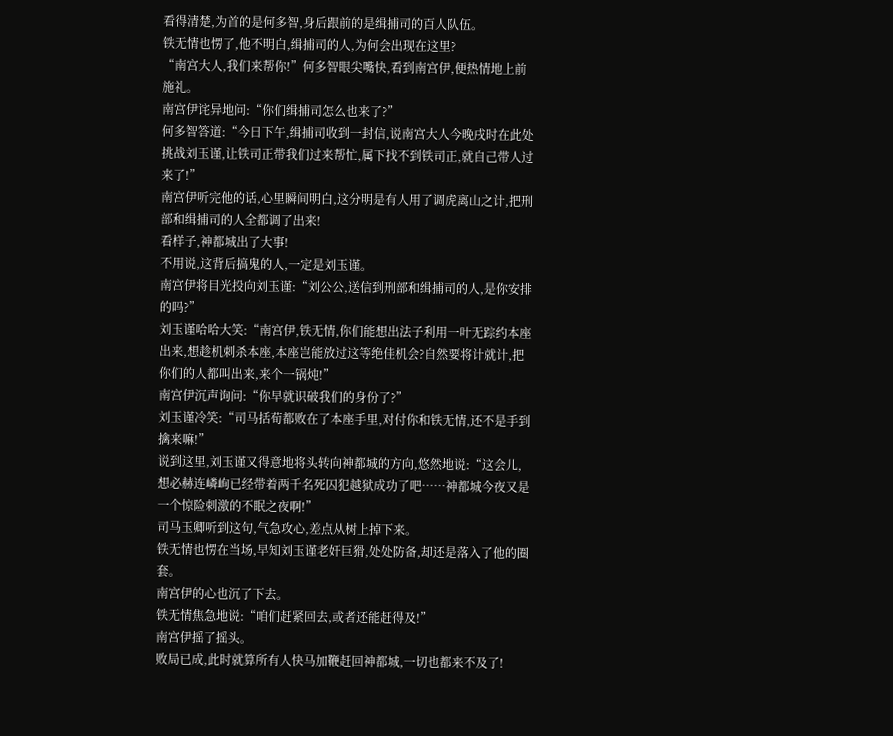看得清楚,为首的是何多智,身后跟前的是缉捕司的百人队伍。
铁无情也愣了,他不明白,缉捕司的人,为何会出现在这里?
“南宫大人,我们来帮你!”何多智眼尖嘴快,看到南宫伊,便热情地上前施礼。
南宫伊诧异地问:“你们缉捕司怎么也来了?”
何多智答道:“今日下午,缉捕司收到一封信,说南宫大人今晚戌时在此处挑战刘玉谨,让铁司正带我们过来帮忙,属下找不到铁司正,就自己带人过来了!”
南宫伊听完他的话,心里瞬间明白,这分明是有人用了调虎离山之计,把刑部和缉捕司的人全都调了出来!
看样子,神都城出了大事!
不用说,这背后搞鬼的人,一定是刘玉谨。
南宫伊将目光投向刘玉谨:“刘公公,送信到刑部和缉捕司的人,是你安排的吗?”
刘玉谨哈哈大笑:“南宫伊,铁无情,你们能想出法子利用一叶无踪约本座出来,想趁机刺杀本座,本座岂能放过这等绝佳机会?自然要将计就计,把你们的人都叫出来,来个一锅炖!”
南宫伊沉声询问:“你早就识破我们的身份了?”
刘玉谨冷笑:“司马括荀都败在了本座手里,对付你和铁无情,还不是手到擒来嘛!”
说到这里,刘玉谨又得意地将头转向神都城的方向,悠然地说:“这会儿,想必赫连嶙峋已经带着两千名死囚犯越狱成功了吧……神都城今夜又是一个惊险刺激的不眠之夜啊!”
司马玉卿听到这句,气急攻心,差点从树上掉下来。
铁无情也愣在当场,早知刘玉谨老奸巨猾,处处防备,却还是落入了他的圈套。
南宫伊的心也沉了下去。
铁无情焦急地说:“咱们赶紧回去,或者还能赶得及!”
南宫伊摇了摇头。
败局已成,此时就算所有人快马加鞭赶回神都城,一切也都来不及了!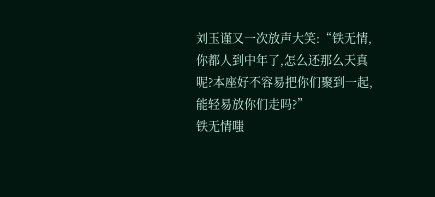刘玉谨又一次放声大笑:“铁无情,你都人到中年了,怎么还那么天真呢?本座好不容易把你们聚到一起,能轻易放你们走吗?”
铁无情嗤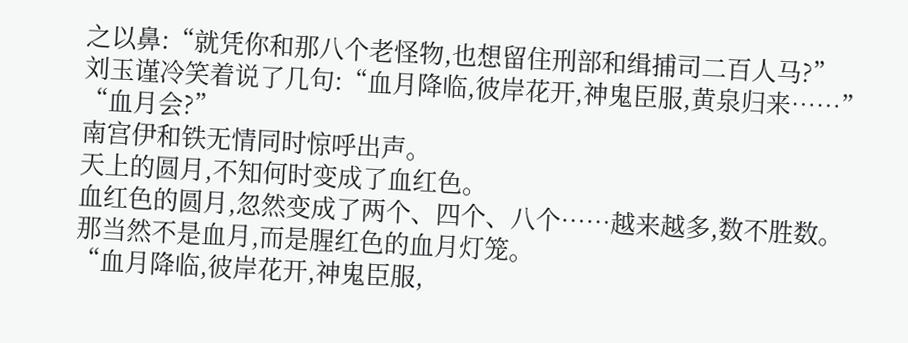之以鼻:“就凭你和那八个老怪物,也想留住刑部和缉捕司二百人马?”
刘玉谨冷笑着说了几句:“血月降临,彼岸花开,神鬼臣服,黄泉归来……”
“血月会?”
南宫伊和铁无情同时惊呼出声。
天上的圆月,不知何时变成了血红色。
血红色的圆月,忽然变成了两个、四个、八个……越来越多,数不胜数。
那当然不是血月,而是腥红色的血月灯笼。
“血月降临,彼岸花开,神鬼臣服,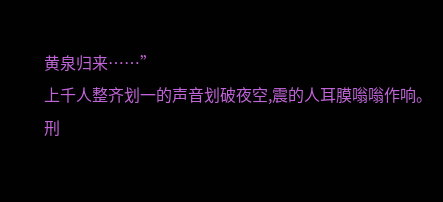黄泉归来……”
上千人整齐划一的声音划破夜空,震的人耳膜嗡嗡作响。
刑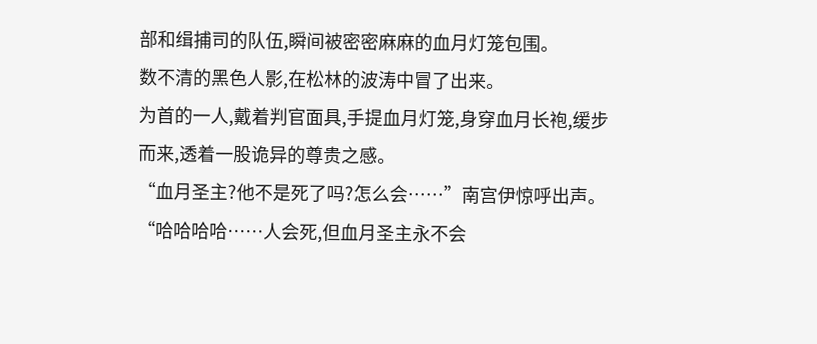部和缉捕司的队伍,瞬间被密密麻麻的血月灯笼包围。
数不清的黑色人影,在松林的波涛中冒了出来。
为首的一人,戴着判官面具,手提血月灯笼,身穿血月长袍,缓步而来,透着一股诡异的尊贵之感。
“血月圣主?他不是死了吗?怎么会……”南宫伊惊呼出声。
“哈哈哈哈……人会死,但血月圣主永不会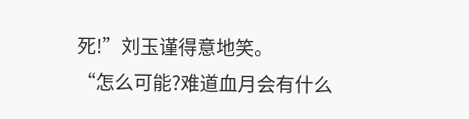死!”刘玉谨得意地笑。
“怎么可能?难道血月会有什么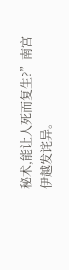秘术,能让人死而复生?”南宫伊越发诧异。